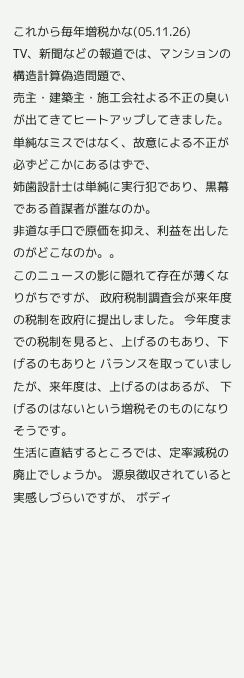これから毎年増税かな(05.11.26)
TV、新聞などの報道では、マンションの構造計算偽造問題で、
売主・建築主・施工会社よる不正の臭いが出てきてヒートアップしてきました。
単純なミスではなく、故意による不正が必ずどこかにあるはずで、
姉歯設計士は単純に実行犯であり、黒幕である首謀者が誰なのか。
非道な手口で原価を抑え、利益を出したのがどこなのか。。
このニュースの影に隠れて存在が薄くなりがちですが、 政府税制調査会が来年度の税制を政府に提出しました。 今年度までの税制を見ると、上げるのもあり、下げるのもありと バランスを取っていましたが、来年度は、上げるのはあるが、 下げるのはないという増税そのものになりそうです。
生活に直結するところでは、定率減税の廃止でしょうか。 源泉徴収されていると実感しづらいですが、 ボディ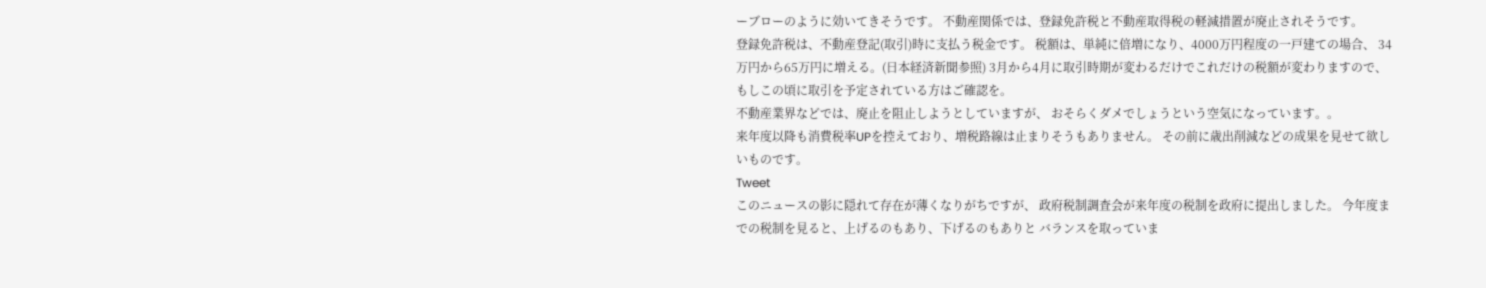ーブローのように効いてきそうです。 不動産関係では、登録免許税と不動産取得税の軽減措置が廃止されそうです。
登録免許税は、不動産登記(取引)時に支払う税金です。 税額は、単純に倍増になり、4000万円程度の一戸建ての場合、 34万円から65万円に増える。(日本経済新聞参照) 3月から4月に取引時期が変わるだけでこれだけの税額が変わりますので、 もしこの頃に取引を予定されている方はご確認を。
不動産業界などでは、廃止を阻止しようとしていますが、 おそらくダメでしょうという空気になっています。。
来年度以降も消費税率UPを控えており、増税路線は止まりそうもありません。 その前に歳出削減などの成果を見せて欲しいものです。
Tweet
このニュースの影に隠れて存在が薄くなりがちですが、 政府税制調査会が来年度の税制を政府に提出しました。 今年度までの税制を見ると、上げるのもあり、下げるのもありと バランスを取っていま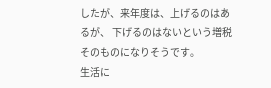したが、来年度は、上げるのはあるが、 下げるのはないという増税そのものになりそうです。
生活に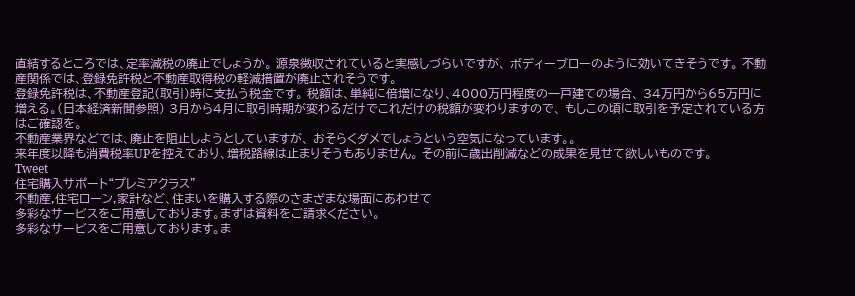直結するところでは、定率減税の廃止でしょうか。 源泉徴収されていると実感しづらいですが、 ボディーブローのように効いてきそうです。 不動産関係では、登録免許税と不動産取得税の軽減措置が廃止されそうです。
登録免許税は、不動産登記(取引)時に支払う税金です。 税額は、単純に倍増になり、4000万円程度の一戸建ての場合、 34万円から65万円に増える。(日本経済新聞参照) 3月から4月に取引時期が変わるだけでこれだけの税額が変わりますので、 もしこの頃に取引を予定されている方はご確認を。
不動産業界などでは、廃止を阻止しようとしていますが、 おそらくダメでしょうという空気になっています。。
来年度以降も消費税率UPを控えており、増税路線は止まりそうもありません。 その前に歳出削減などの成果を見せて欲しいものです。
Tweet
住宅購入サポート“プレミアクラス”
不動産,住宅ローン,家計など、住まいを購入する際のさまざまな場面にあわせて
多彩なサービスをご用意しております。まずは資料をご請求ください。
多彩なサービスをご用意しております。ま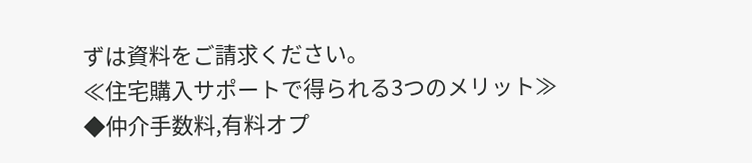ずは資料をご請求ください。
≪住宅購入サポートで得られる3つのメリット≫
◆仲介手数料,有料オプ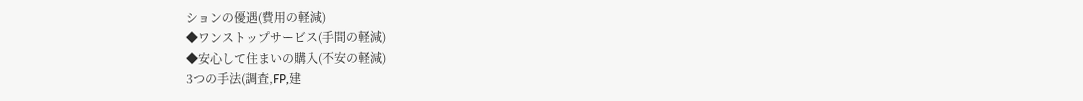ションの優遇(費用の軽減)
◆ワンストップサービス(手間の軽減)
◆安心して住まいの購入(不安の軽減)
3つの手法(調査,FP,建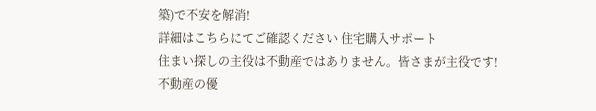築)で不安を解消!
詳細はこちらにてご確認ください 住宅購入サポート
住まい探しの主役は不動産ではありません。皆さまが主役です!
不動産の優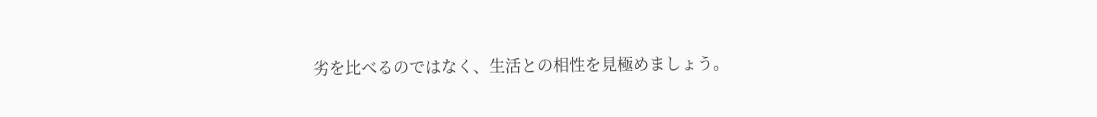劣を比べるのではなく、生活との相性を見極めましょう。